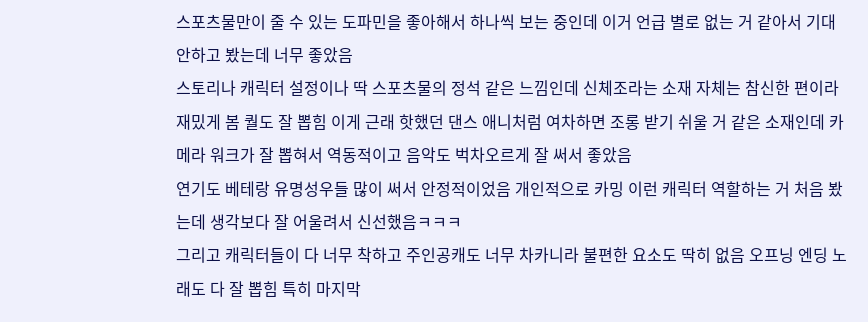스포츠물만이 줄 수 있는 도파민을 좋아해서 하나씩 보는 중인데 이거 언급 별로 없는 거 같아서 기대 안하고 봤는데 너무 좋았음
스토리나 캐릭터 설정이나 딱 스포츠물의 정석 같은 느낌인데 신체조라는 소재 자체는 참신한 편이라 재밌게 봄 퀄도 잘 뽑힘 이게 근래 핫했던 댄스 애니처럼 여차하면 조롱 받기 쉬울 거 같은 소재인데 카메라 워크가 잘 뽑혀서 역동적이고 음악도 벅차오르게 잘 써서 좋았음
연기도 베테랑 유명성우들 많이 써서 안정적이었음 개인적으로 카밍 이런 캐릭터 역할하는 거 처음 봤는데 생각보다 잘 어울려서 신선했음ㅋㅋㅋ
그리고 캐릭터들이 다 너무 착하고 주인공캐도 너무 차카니라 불편한 요소도 딱히 없음 오프닝 엔딩 노래도 다 잘 뽑힘 특히 마지막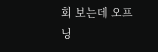회 보는데 오프닝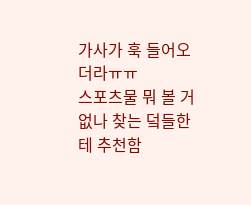가사가 훅 들어오더라ㅠㅠ
스포츠물 뭐 볼 거 없나 찾는 덬들한테 추천함